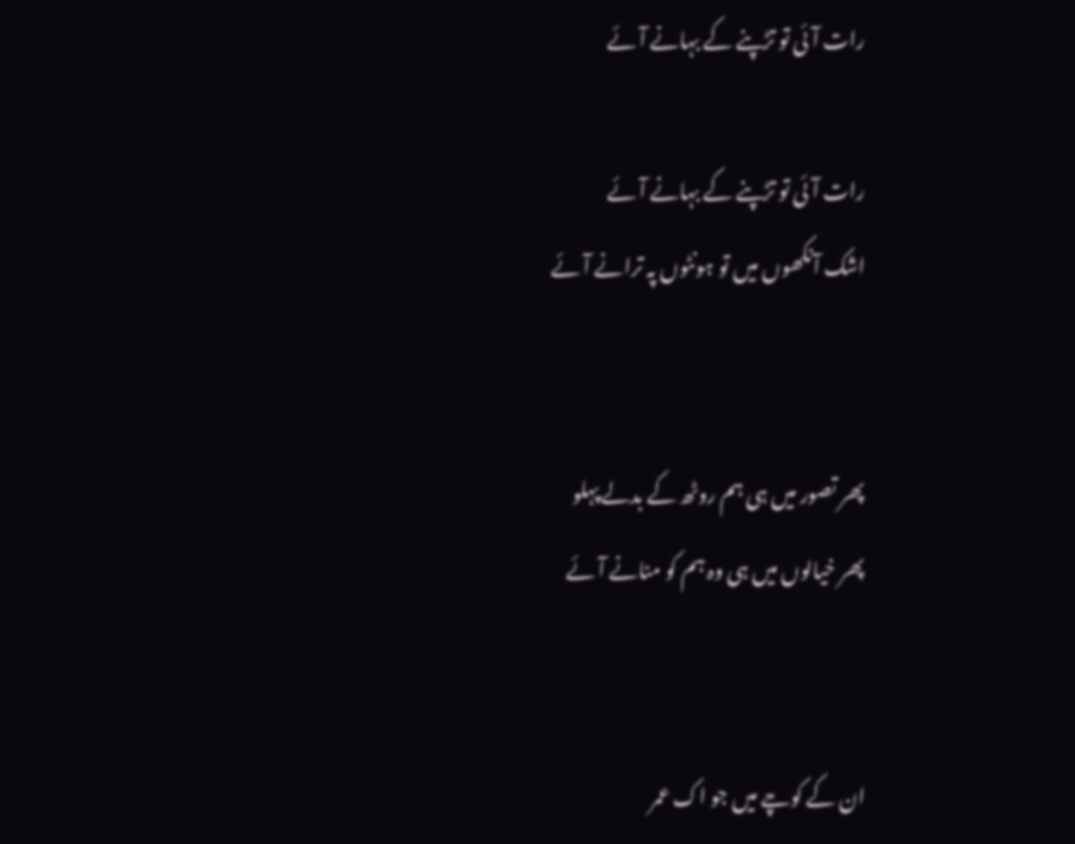رات آئی تو تڑپنے کے بہانے آئے

رات آئی تو تڑپنے کے بہانے آئے
اشک آنکھوں میں تو ہونٹوں پہ ترانے آئے


پھر تصور میں ہی ہم روٹھ کے بدلے پہلو
پھر خیالوں میں ہی وہ ہم کو منانے آئے


ان کے کوچے میں جو اک عمر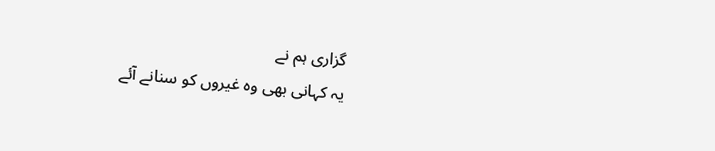گزاری ہم نے
یہ کہانی بھی وہ غیروں کو سنانے آئے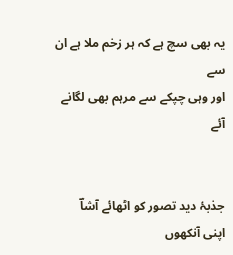یہ بھی سچ ہے کہ ہر زخم ملا ہے ان سے
اور وہی چپکے سے مرہم بھی لگانے آئے


جذبۂ دید تصور کو اٹھائے آشاؔ
اپنی آنکھوں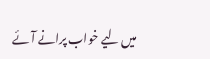میں لیے خواب پرانے آئے